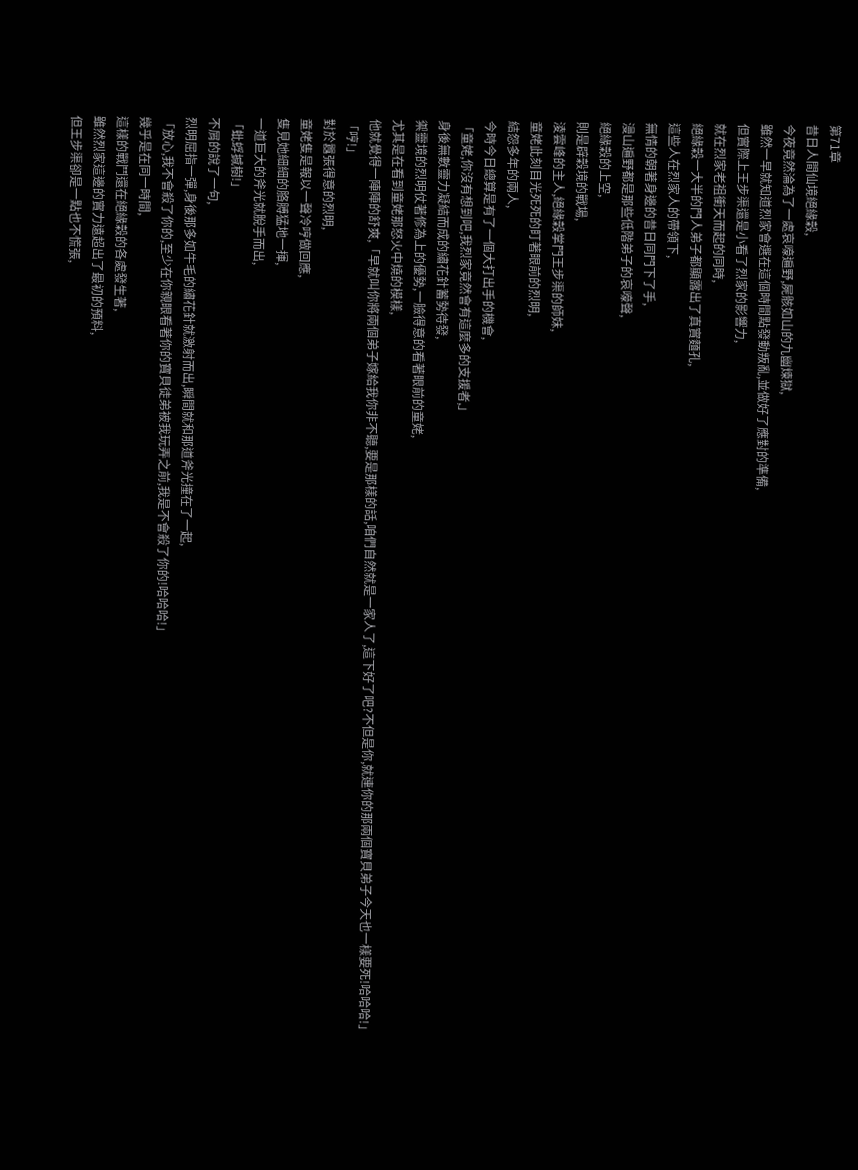第71章
昔日人間仙境絕緣穀,
今夜竟然淪為了一處哀嚎遍野,屍骸如山的九幽煉獄,
雖然一早就知道烈家會選在這個時間點發動叛亂,並做好了應對的準備,
但實際上王步渠還是小看了烈家的影響力,
就在烈家老祖衝天而起的同時,
絕緣穀一大半的門人弟子都顯露出了真實麵孔,
這些人在烈家人的帶領下,
無情的朝著身邊的昔日同門下了手,
漫山遍野都是那些低階弟子的哀嚎聲,
絕緣穀的上空,
則是辟穀境的戰場,
淩雲峰的主人,絕緣穀掌門王步渠的師妹,
童姥此刻目光死死的盯著眼前的烈明,
結怨多年的兩人,
今時今日總算是有了一個大打出手的機會,
「童姥,你沒有想到吧,我烈家竟然會有這麼多的支援者,」
身後無數靈力凝結而成的繡花針蓄勢待發,
禦靈境的烈明仗著修為上的優勢,一臉得意的看著眼前的童姥,
尤其是在看到童姥那怒火中燒的模樣,
他就覺得一陣陣的舒爽,「早就叫你將兩個弟子嫁給我你非不聽,要是那樣的話,咱們自然就是一家人了,這下好了吧?不但是你,就連你的那兩個寶貝弟子今天也一樣要死!哈哈哈!」
「哼!」
對於囂張得意的烈明,
童姥隻是報以一聲冷哼做回應,
隻見她細細的胳膊猛地一揮,
一道巨大的斧光就脫手而出,
「蚍蜉撼樹!」
不屑的說了一句,
烈明屈指一彈,身後那多如牛毛的繡花針就激射而出,瞬間就和那道斧光撞在了一起,
「放心,我不會殺了你的,至少在你親眼看著你的寶貝徒弟被我玩弄之前,我是不會殺了你的!哈哈哈!」
幾乎是在同一時間,
這樣的戰鬥還在絕緣穀的各處發生著,
雖然烈家這邊的實力遠超出了最初的預料,
但王步渠卻是一點也不慌張,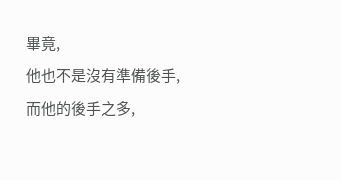畢竟,
他也不是沒有準備後手,
而他的後手之多,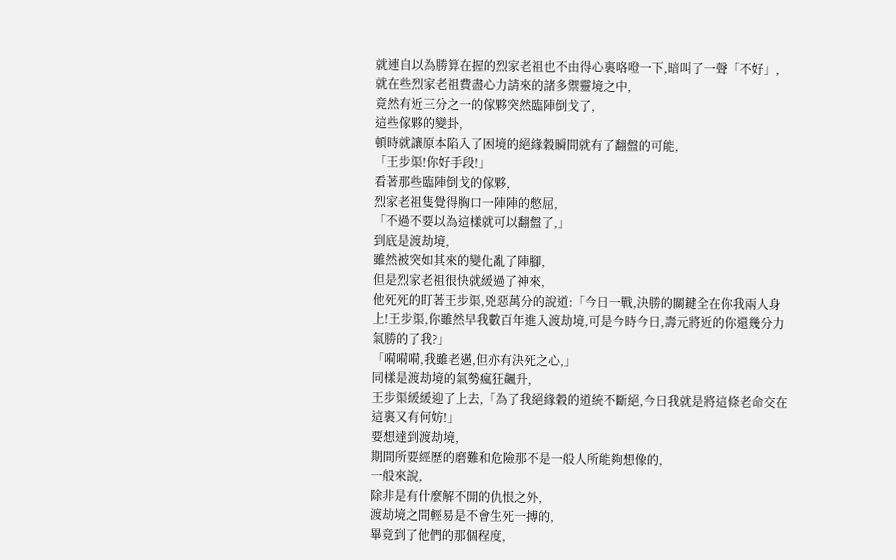就連自以為勝算在握的烈家老祖也不由得心裏咯噔一下,暗叫了一聲「不好」,
就在些烈家老祖費盡心力請來的諸多禦靈境之中,
竟然有近三分之一的傢夥突然臨陣倒戈了,
這些傢夥的變卦,
頓時就讓原本陷入了困境的絕緣穀瞬間就有了翻盤的可能,
「王步渠!你好手段!」
看著那些臨陣倒戈的傢夥,
烈家老祖隻覺得胸口一陣陣的憋屈,
「不過不要以為這樣就可以翻盤了,」
到底是渡劫境,
雖然被突如其來的變化亂了陣腳,
但是烈家老祖很快就緩過了神來,
他死死的盯著王步渠,兇惡萬分的說道:「今日一戰,決勝的關鍵全在你我兩人身上!王步渠,你雖然早我數百年進入渡劫境,可是今時今日,壽元將近的你還幾分力氣勝的了我?」
「嗬嗬嗬,我雖老邁,但亦有決死之心,」
同樣是渡劫境的氣勢瘋狂飆升,
王步渠緩緩迎了上去,「為了我絕緣穀的道統不斷絕,今日我就是將這條老命交在這裏又有何妨!」
要想達到渡劫境,
期間所要經歷的磨難和危險那不是一般人所能夠想像的,
一般來說,
除非是有什麼解不開的仇恨之外,
渡劫境之間輕易是不會生死一搏的,
畢竟到了他們的那個程度,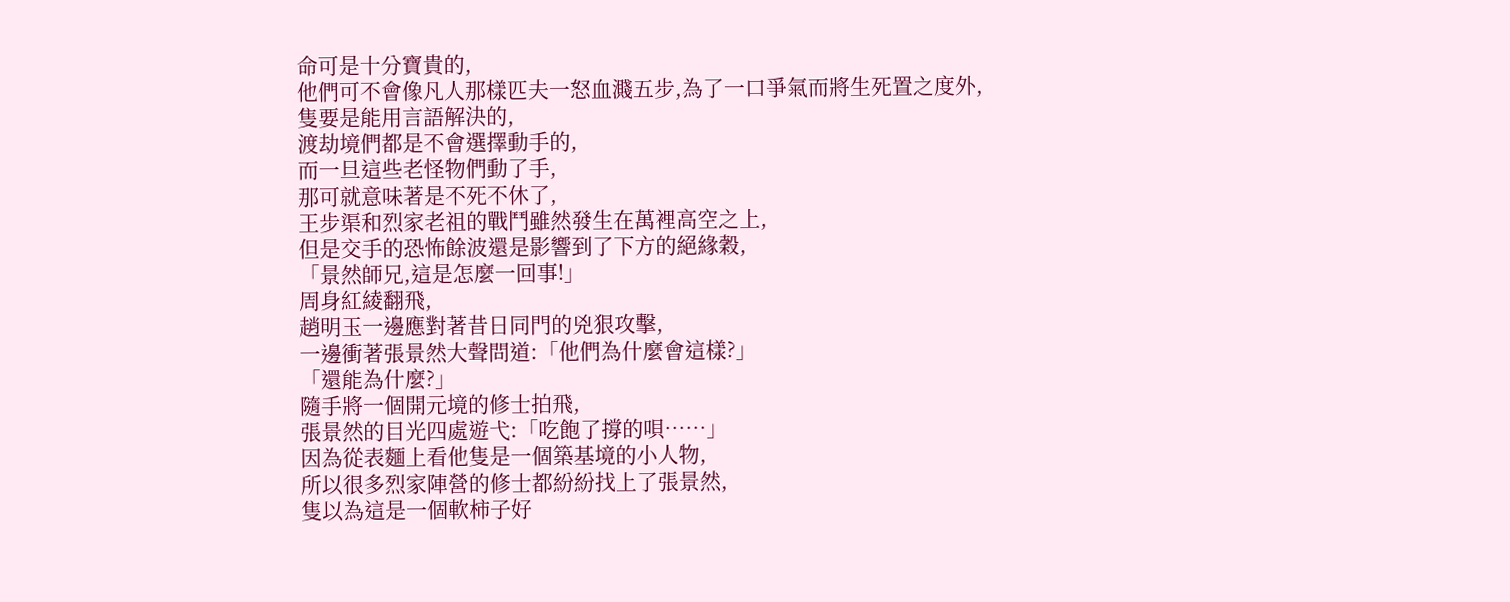命可是十分寶貴的,
他們可不會像凡人那樣匹夫一怒血濺五步,為了一口爭氣而將生死置之度外,
隻要是能用言語解決的,
渡劫境們都是不會選擇動手的,
而一旦這些老怪物們動了手,
那可就意味著是不死不休了,
王步渠和烈家老祖的戰鬥雖然發生在萬裡高空之上,
但是交手的恐怖餘波還是影響到了下方的絕緣穀,
「景然師兄,這是怎麼一回事!」
周身紅綾翻飛,
趙明玉一邊應對著昔日同門的兇狠攻擊,
一邊衝著張景然大聲問道:「他們為什麼會這樣?」
「還能為什麼?」
隨手將一個開元境的修士拍飛,
張景然的目光四處遊弋:「吃飽了撐的唄……」
因為從表麵上看他隻是一個築基境的小人物,
所以很多烈家陣營的修士都紛紛找上了張景然,
隻以為這是一個軟柿子好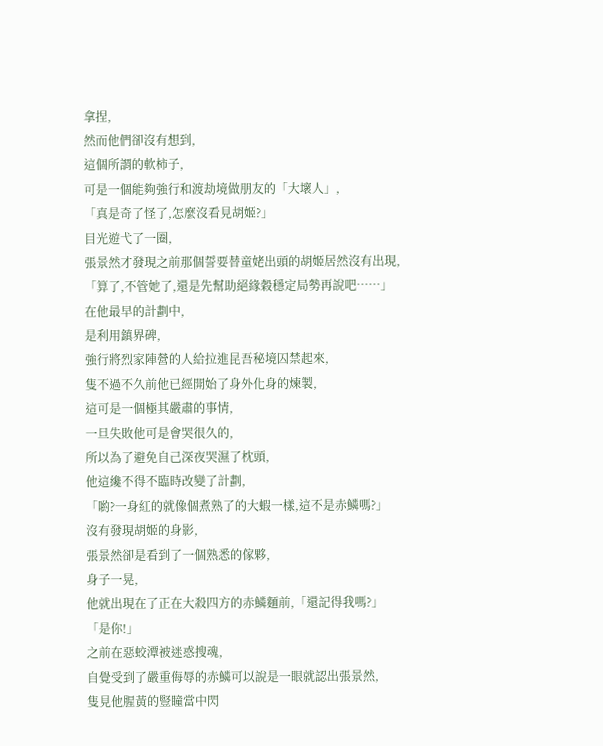拿捏,
然而他們卻沒有想到,
這個所謂的軟柿子,
可是一個能夠強行和渡劫境做朋友的「大壞人」,
「真是奇了怪了,怎麼沒看見胡姬?」
目光遊弋了一圈,
張景然才發現之前那個誓要替童姥出頭的胡姬居然沒有出現,
「算了,不管她了,還是先幫助絕緣穀穩定局勢再說吧……」
在他最早的計劃中,
是利用鎮界碑,
強行將烈家陣營的人給拉進昆吾秘境囚禁起來,
隻不過不久前他已經開始了身外化身的煉製,
這可是一個極其嚴肅的事情,
一旦失敗他可是會哭很久的,
所以為了避免自己深夜哭濕了枕頭,
他這纔不得不臨時改變了計劃,
「喲?一身紅的就像個煮熟了的大蝦一樣,這不是赤鱗嗎?」
沒有發現胡姬的身影,
張景然卻是看到了一個熟悉的傢夥,
身子一晃,
他就出現在了正在大殺四方的赤鱗麵前,「還記得我嗎?」
「是你!」
之前在惡蛟潭被迷惑搜魂,
自覺受到了嚴重侮辱的赤鱗可以說是一眼就認出張景然,
隻見他腥黃的豎瞳當中閃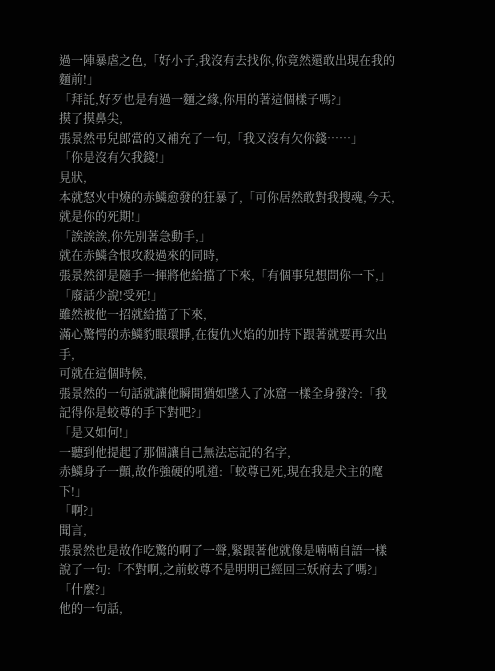過一陣暴虐之色,「好小子,我沒有去找你,你竟然還敢出現在我的麵前!」
「拜託,好歹也是有過一麵之緣,你用的著這個樣子嗎?」
摸了摸鼻尖,
張景然弔兒郎當的又補充了一句,「我又沒有欠你錢……」
「你是沒有欠我錢!」
見狀,
本就怒火中燒的赤鱗愈發的狂暴了,「可你居然敢對我搜魂,今天,就是你的死期!」
「誒誒誒,你先別著急動手,」
就在赤鱗含恨攻殺過來的同時,
張景然卻是隨手一揮將他給擋了下來,「有個事兒想問你一下,」
「廢話少說!受死!」
雖然被他一招就給擋了下來,
滿心驚愕的赤鱗豹眼環睜,在復仇火焰的加持下跟著就要再次出手,
可就在這個時候,
張景然的一句話就讓他瞬間猶如墜入了冰窟一樣全身發冷:「我記得你是蛟尊的手下對吧?」
「是又如何!」
一聽到他提起了那個讓自己無法忘記的名字,
赤鱗身子一顫,故作強硬的吼道:「蛟尊已死,現在我是犬主的麾下!」
「啊?」
聞言,
張景然也是故作吃驚的啊了一聲,緊跟著他就像是喃喃自語一樣說了一句:「不對啊,之前蛟尊不是明明已經回三妖府去了嗎?」
「什麼?」
他的一句話,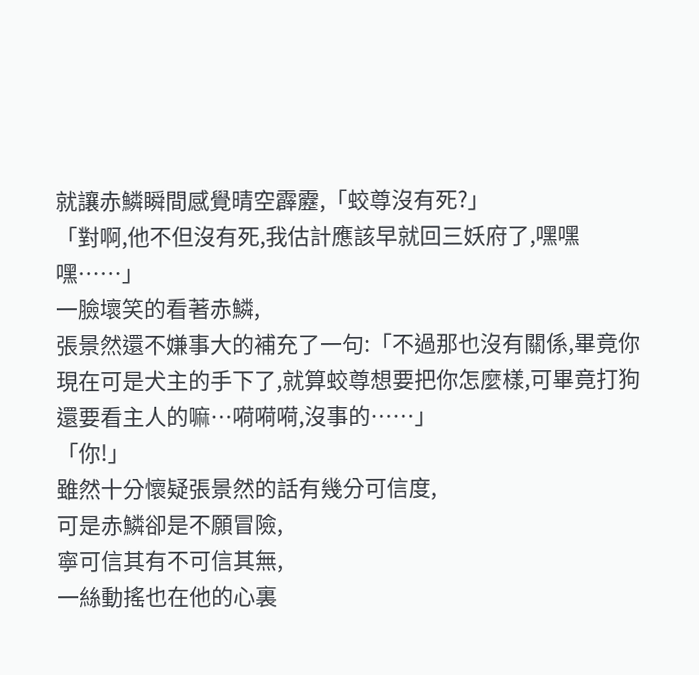就讓赤鱗瞬間感覺晴空霹靂,「蛟尊沒有死?」
「對啊,他不但沒有死,我估計應該早就回三妖府了,嘿嘿嘿……」
一臉壞笑的看著赤鱗,
張景然還不嫌事大的補充了一句:「不過那也沒有關係,畢竟你現在可是犬主的手下了,就算蛟尊想要把你怎麼樣,可畢竟打狗還要看主人的嘛…嗬嗬嗬,沒事的……」
「你!」
雖然十分懷疑張景然的話有幾分可信度,
可是赤鱗卻是不願冒險,
寧可信其有不可信其無,
一絲動搖也在他的心裏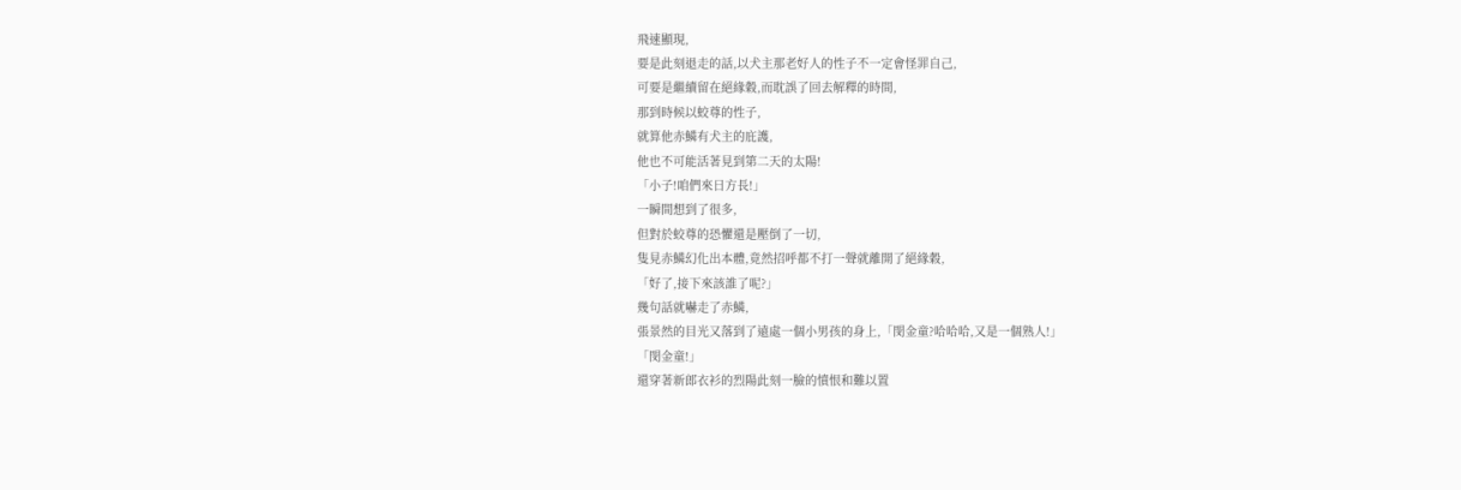飛速顯現,
要是此刻退走的話,以犬主那老好人的性子不一定會怪罪自己,
可要是繼續留在絕緣穀,而耽誤了回去解釋的時間,
那到時候以蛟尊的性子,
就算他赤鱗有犬主的庇護,
他也不可能活著見到第二天的太陽!
「小子!咱們來日方長!」
一瞬間想到了很多,
但對於蛟尊的恐懼還是壓倒了一切,
隻見赤鱗幻化出本體,竟然招呼都不打一聲就離開了絕緣穀,
「好了,接下來該誰了呢?」
幾句話就嚇走了赤鱗,
張景然的目光又落到了遠處一個小男孩的身上,「閔金童?哈哈哈,又是一個熟人!」
「閔金童!」
還穿著新郎衣衫的烈陽此刻一臉的憤恨和難以置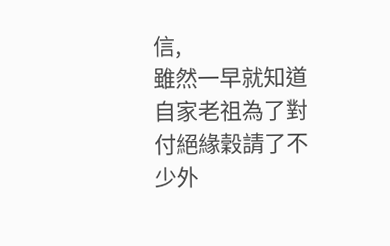信,
雖然一早就知道自家老祖為了對付絕緣穀請了不少外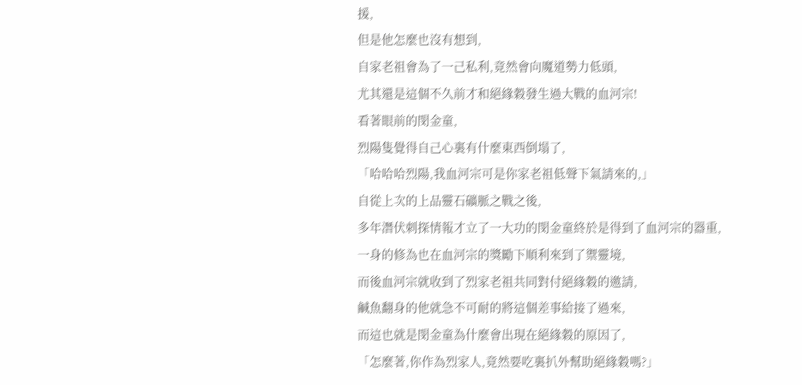援,
但是他怎麼也沒有想到,
自家老祖會為了一己私利,竟然會向魔道勢力低頭,
尤其還是這個不久前才和絕緣穀發生過大戰的血河宗!
看著眼前的閔金童,
烈陽隻覺得自己心裏有什麼東西倒塌了,
「哈哈哈烈陽,我血河宗可是你家老祖低聲下氣請來的,」
自從上次的上品靈石礦脈之戰之後,
多年潛伏刺探情報才立了一大功的閔金童終於是得到了血河宗的器重,
一身的修為也在血河宗的獎勵下順利來到了禦靈境,
而後血河宗就收到了烈家老祖共同對付絕緣穀的邀請,
鹹魚翻身的他就急不可耐的將這個差事給接了過來,
而這也就是閔金童為什麼會出現在絕緣穀的原因了,
「怎麼著,你作為烈家人,竟然要吃裏扒外幫助絕緣穀嗎?」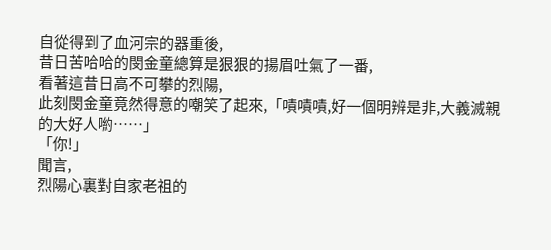自從得到了血河宗的器重後,
昔日苦哈哈的閔金童總算是狠狠的揚眉吐氣了一番,
看著這昔日高不可攀的烈陽,
此刻閔金童竟然得意的嘲笑了起來,「嘖嘖嘖,好一個明辨是非,大義滅親的大好人喲……」
「你!」
聞言,
烈陽心裏對自家老祖的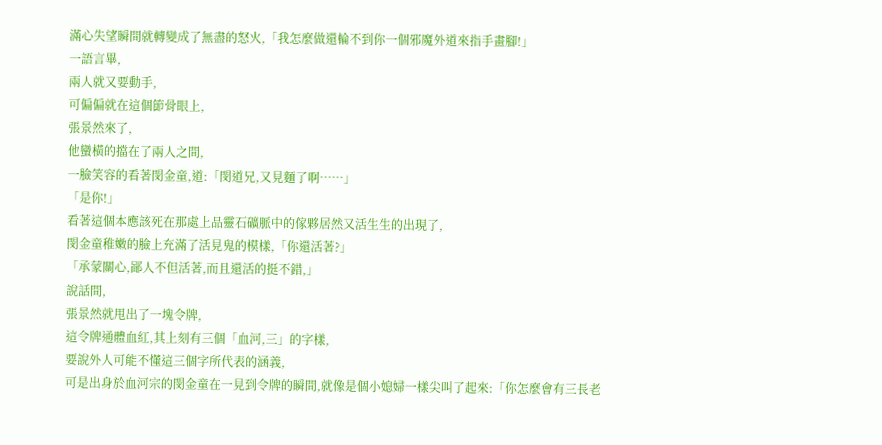滿心失望瞬間就轉變成了無盡的怒火,「我怎麼做還輪不到你一個邪魔外道來指手畫腳!」
一語言畢,
兩人就又要動手,
可偏偏就在這個節骨眼上,
張景然來了,
他蠻橫的擋在了兩人之間,
一臉笑容的看著閔金童,道:「閔道兄,又見麵了啊……」
「是你!」
看著這個本應該死在那處上品靈石礦脈中的傢夥居然又活生生的出現了,
閔金童稚嫩的臉上充滿了活見鬼的模樣,「你還活著?」
「承蒙關心,鄙人不但活著,而且還活的挺不錯,」
說話間,
張景然就甩出了一塊令牌,
這令牌通體血紅,其上刻有三個「血河,三」的字樣,
要說外人可能不懂這三個字所代表的涵義,
可是出身於血河宗的閔金童在一見到令牌的瞬間,就像是個小媳婦一樣尖叫了起來:「你怎麼會有三長老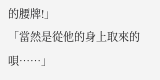的腰牌!」
「當然是從他的身上取來的唄……」